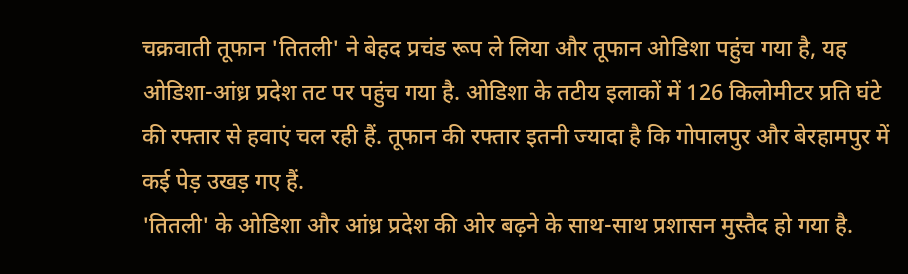चक्रवाती तूफान 'तितली' ने बेहद प्रचंड रूप ले लिया और तूफान ओडिशा पहुंच गया है, यह ओडिशा-आंध्र प्रदेश तट पर पहुंच गया है. ओडिशा के तटीय इलाकों में 126 किलोमीटर प्रति घंटे की रफ्तार से हवाएं चल रही हैं. तूफान की रफ्तार इतनी ज्यादा है कि गोपालपुर और बेरहामपुर में कई पेड़ उखड़ गए हैं.
'तितली' के ओडिशा और आंध्र प्रदेश की ओर बढ़ने के साथ-साथ प्रशासन मुस्तैद हो गया है.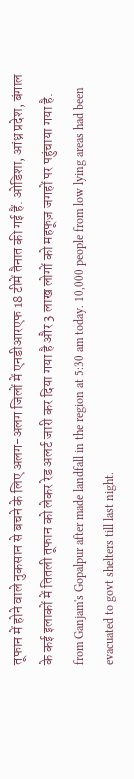तूफान में होने वाले नुकसान से बचने के लिए अलग-अलग जिलों में एनडीआरएफ 18 टीमें तैनात की गई हैं. ओडिशा, आंध्र प्रदेश, बंगाल के कई इलाकों में तितली तूफान को लेकर रेड अलर्ट जारी कर दिया गया है और 3 लाख लोगों को महफूज़ जगहों पर पहुंचाया गया है.
from Ganjam's Gopalpur after made landfall in the region at 5:30 am today. 10,000 people from low lying areas had been evacuated to govt shelters till last night.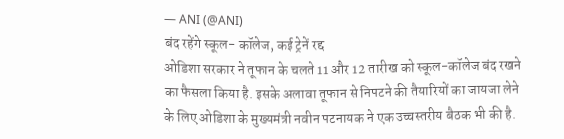— ANI (@ANI)
बंद रहेंगे स्कूल- कॉलेज, कई ट्रेनें रद्द
ओडिशा सरकार ने तूफान के चलते 11 और 12 तारीख को स्कूल-कॉलेज बंद रखने का फैसला किया है. इसके अलावा तूफान से निपटने की तैयारियों का जायजा लेने के लिए ओडिशा के मुख्यमंत्री नवीन पटनायक ने एक उच्चस्तरीय बैठक भी की है.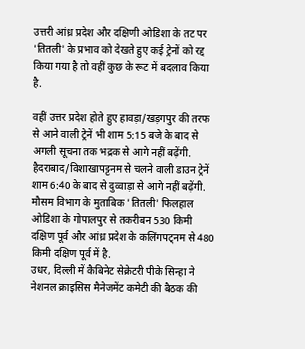उत्तरी आंध्र प्रदेश और दक्षिणी ओडिशा के तट पर 'तितली' के प्रभाव को देखते हुए कई ट्रेनों को रद्द किया गया है तो वहीं कुछ के रूट में बदलाव किया है.

वहीं उत्तर प्रदेश होते हुए हावड़ा/खड़गपुर की तरफ से आने वाली ट्रेनें भी शाम 5:15 बजे के बाद से अगली सूचना तक भद्रक से आगे नहीं बढ़ेंगी. हैदराबाद/विशाखापट्टनम से चलने वाली डाउन ट्रेनें शाम 6:40 के बाद से दुव्वाड़ा से आगे नहीं बढ़ेंगी. मौसम विभाग के मुताबिक 'तितली' फिलहाल ओडिशा के गोपालपुर से तकरीबन 530 किमी दक्षिण पूर्व और आंध्र प्रदेश के कलिंगपट्नम से 480 किमी दक्षिण पूर्व में है.
उधर, दिल्ली में कैबिनेट सेक्रेटरी पीके सिन्हा ने नेशनल क्राइसिस मैनेजमेंट कमेटी की बैठक की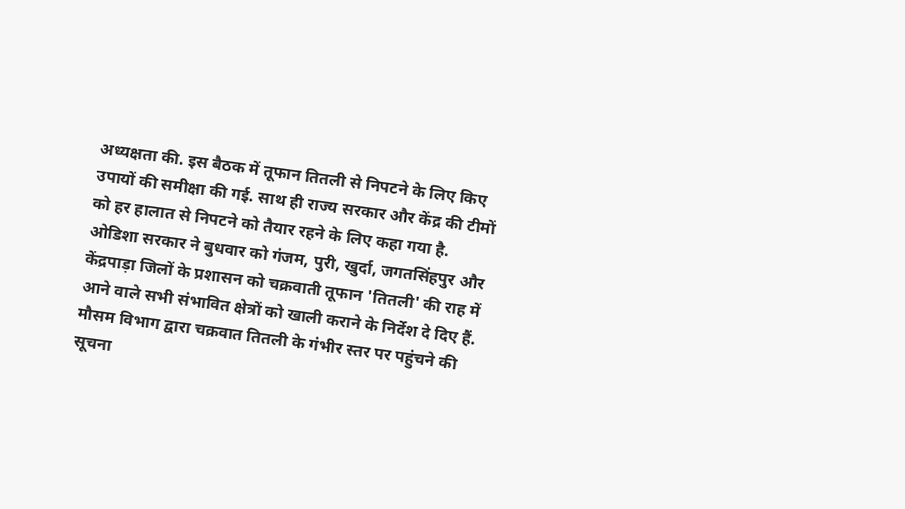अध्यक्षता की. इस बैठक में तूफान तितली से निपटने के लिए किए उपायों की समीक्षा की गई. साथ ही राज्य सरकार और केंद्र की टीमों को हर हालात से निपटने को तैयार रहने के लिए कहा गया है.
ओडिशा सरकार ने बुधवार को गंजम, पुरी, खुर्दा, जगतसिंहपुर और केंद्रपाड़ा जिलों के प्रशासन को चक्रवाती तूफान 'तितली' की राह में आने वाले सभी संभावित क्षेत्रों को खाली कराने के निर्देश दे दिए हैं. मौसम विभाग द्वारा चक्रवात तितली के गंभीर स्तर पर पहुंचने की सूचना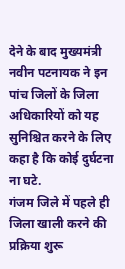देने के बाद मुख्यमंत्री नवीन पटनायक ने इन पांच जिलों के जिला अधिकारियों को यह सुनिश्चित करने के लिए कहा है कि कोई दुर्घटना ना घटे.
गंजम जिले में पहले ही जिला खाली करने की प्रक्रिया शुरू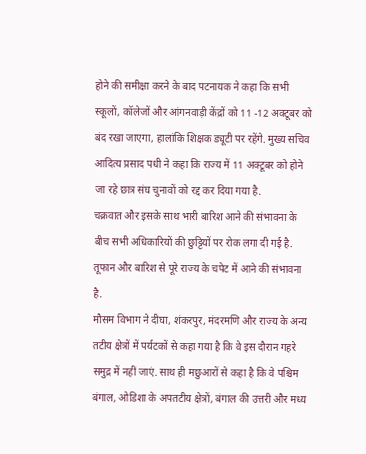होने की समीक्षा करने के बाद पटनायक ने कहा कि सभी स्कूलों, कॉलेजों और आंगनवाड़ी केंद्रों को 11 -12 अक्टूबर को बंद रखा जाएगा, हालांकि शिक्षक ड्यूटी पर रहेंगे. मुख्य सचिव आदित्य प्रसाद पधी ने कहा कि राज्य में 11 अक्टूबर को होने जा रहे छात्र संघ चुनावों को रद्द कर दिया गया है.
चक्रवात और इसके साथ भारी बारिश आने की संभावना के बीच सभी अधिकारियों की छुट्टियों पर रोक लगा दी गई है. तूफान और बारिश से पूरे राज्य के चपेट में आने की संभावना है.
मौसम विभाग ने दीघा, शंकरपुर, मंदरमणि और राज्य के अन्य तटीय क्षेत्रों में पर्यटकों से कहा गया है कि वे इस दौरान गहरे समुद्र में नहीं जाएं. साथ ही मछुआरों से कहा है कि वे पश्चिम बंगाल, ओडिशा के अपतटीय क्षेत्रों, बंगाल की उत्तरी और मध्य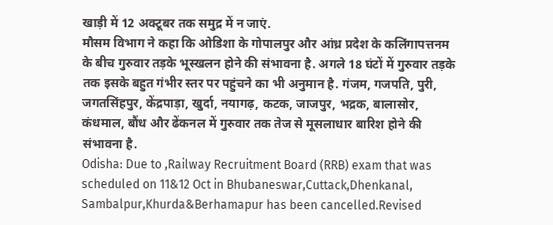खाड़ी में 12 अक्टूबर तक समुद्र में न जाएं.
मौसम विभाग ने कहा कि ओडिशा के गोपालपुर और आंध्र प्रदेश के कलिंगापत्तनम के बीच गुरुवार तड़के भूस्खलन होने की संभावना है. अगले 18 घंटों में गुरुवार तड़के तक इसके बहुत गंभीर स्तर पर पहुंचने का भी अनुमान है. गंजम, गजपति, पुरी, जगतसिंहपुर, केंद्रपाड़ा, खुर्दा, नयागढ़, कटक, जाजपुर, भद्रक, बालासोर, कंधमाल, बौंध और ढेंकनल में गुरुवार तक तेज से मूसलाधार बारिश होने की संभावना है.
Odisha: Due to ,Railway Recruitment Board (RRB) exam that was scheduled on 11&12 Oct in Bhubaneswar,Cuttack,Dhenkanal, Sambalpur,Khurda&Berhamapur has been cancelled.Revised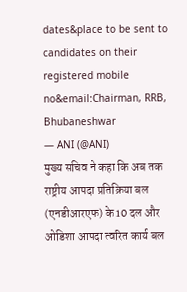dates&place to be sent to candidates on their registered mobile no&email:Chairman, RRB, Bhubaneshwar
— ANI (@ANI)
मुख्य सचिव ने कहा कि अब तक राष्ट्रीय आपदा प्रतिक्रिया बल (एनडीआरएफ) के 10 दल और ओडिशा आपदा त्वरित कार्य बल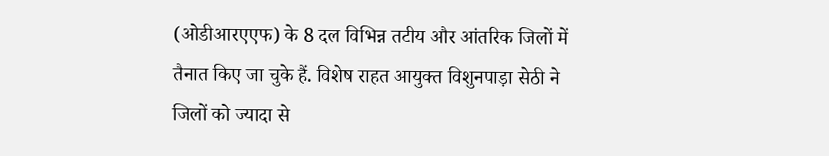(ओडीआरएएफ) के 8 दल विभिन्न तटीय और आंतरिक जिलों में तैनात किए जा चुके हैं. विशेष राहत आयुक्त विशुनपाड़ा सेठी ने जिलों को ज्यादा से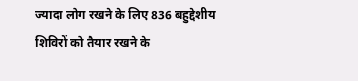ज्यादा लोग रखने के लिए 836 बहुद्देशीय शिविरों को तैयार रखने के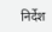निर्देश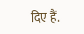दिए हैं.